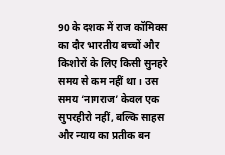90 के दशक में राज कॉमिक्स का दौर भारतीय बच्चों और किशोरों के लिए किसी सुनहरे समय से कम नहीं था। उस समय ‘नागराज’ केवल एक सुपरहीरो नहीं, बल्कि साहस और न्याय का प्रतीक बन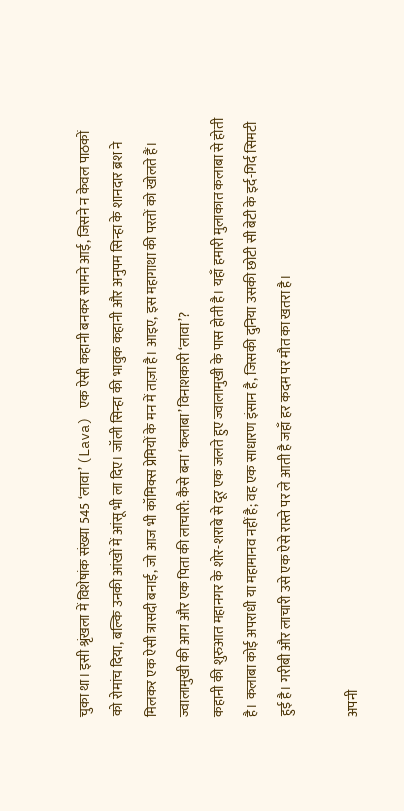चुका था। इसी श्रृंखला में विशेषांक संख्या 545 ‘लावा’ (Lava) एक ऐसी कहानी बनकर सामने आई, जिसने न केवल पाठकों को रोमांच दिया, बल्कि उनकी आंखों में आंसू भी ला दिए। जॉली सिन्हा की भावुक कहानी और अनुपम सिन्हा के शानदार ब्रश ने मिलकर एक ऐसी त्रासदी बनाई, जो आज भी कॉमिक्स प्रेमियों के मन में ताज़ा है। आइए, इस महागाथा की परतों को खोलते हैं।
ज्वालामुखी की आग और एक पिता की लाचारी: कैसे बना ‘कलाबा’ विनाशकारी ‘लावा’?
कहानी की शुरुआत महानगर के शोर-शराबे से दूर एक जलते हुए ज्वालामुखी के पास होती है। यहाँ हमारी मुलाकात कलाबा से होती है। कलाबा कोई अपराधी या महामानव नहीं है; वह एक साधारण इंसान है, जिसकी दुनिया उसकी छोटी सी बेटी के इर्द-गिर्द सिमटी हुई है। गरीबी और लाचारी उसे एक ऐसे रास्ते पर ले आती है जहाँ हर कदम पर मौत का खतरा है।

अपनी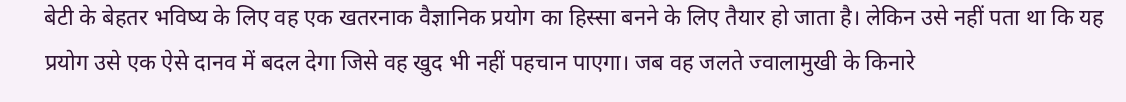बेटी के बेहतर भविष्य के लिए वह एक खतरनाक वैज्ञानिक प्रयोग का हिस्सा बनने के लिए तैयार हो जाता है। लेकिन उसे नहीं पता था कि यह प्रयोग उसे एक ऐसे दानव में बदल देगा जिसे वह खुद भी नहीं पहचान पाएगा। जब वह जलते ज्वालामुखी के किनारे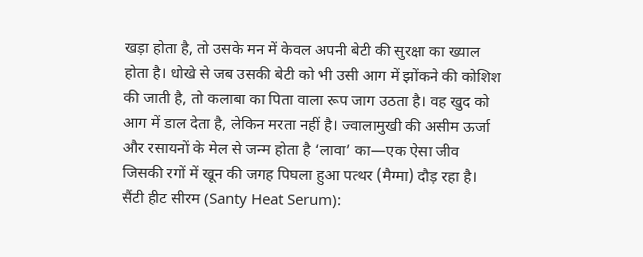खड़ा होता है, तो उसके मन में केवल अपनी बेटी की सुरक्षा का ख्याल होता है। धोखे से जब उसकी बेटी को भी उसी आग में झोंकने की कोशिश की जाती है, तो कलाबा का पिता वाला रूप जाग उठता है। वह खुद को आग में डाल देता है, लेकिन मरता नहीं है। ज्वालामुखी की असीम ऊर्जा और रसायनों के मेल से जन्म होता है ‘लावा’ का—एक ऐसा जीव जिसकी रगों में खून की जगह पिघला हुआ पत्थर (मैग्मा) दौड़ रहा है।
सैंटी हीट सीरम (Santy Heat Serum):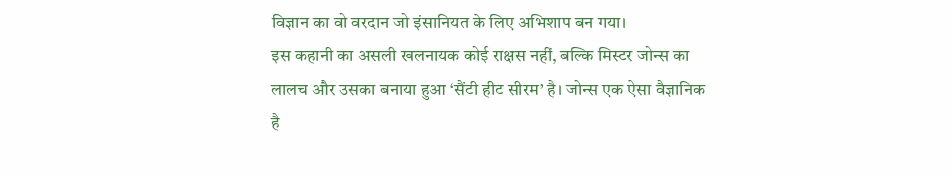विज्ञान का वो वरदान जो इंसानियत के लिए अभिशाप बन गया।
इस कहानी का असली खलनायक कोई राक्षस नहीं, बल्कि मिस्टर जोन्स का लालच और उसका बनाया हुआ ‘सैंटी हीट सीरम’ है। जोन्स एक ऐसा वैज्ञानिक है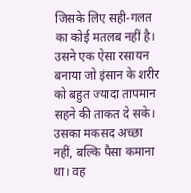जिसके लिए सही-गलत का कोई मतलब नहीं है। उसने एक ऐसा रसायन बनाया जो इंसान के शरीर को बहुत ज्यादा तापमान सहने की ताकत दे सके। उसका मकसद अच्छा नहीं, बल्कि पैसा कमाना था। वह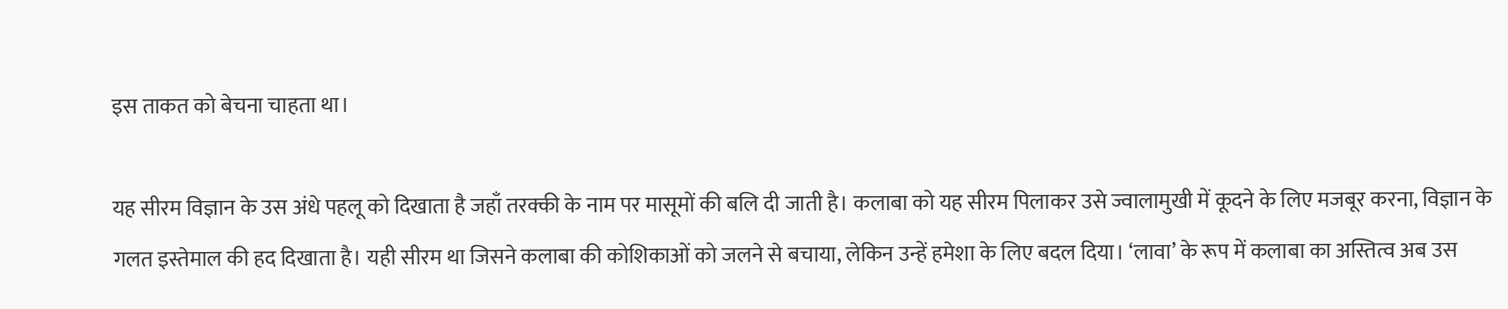इस ताकत को बेचना चाहता था।

यह सीरम विज्ञान के उस अंधे पहलू को दिखाता है जहाँ तरक्की के नाम पर मासूमों की बलि दी जाती है। कलाबा को यह सीरम पिलाकर उसे ज्वालामुखी में कूदने के लिए मजबूर करना, विज्ञान के गलत इस्तेमाल की हद दिखाता है। यही सीरम था जिसने कलाबा की कोशिकाओं को जलने से बचाया, लेकिन उन्हें हमेशा के लिए बदल दिया। ‘लावा’ के रूप में कलाबा का अस्तित्व अब उस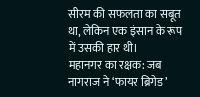सीरम की सफलता का सबूत था, लेकिन एक इंसान के रूप में उसकी हार थी।
महानगर का रक्षक: जब नागराज ने ‘फायर ब्रिगेड’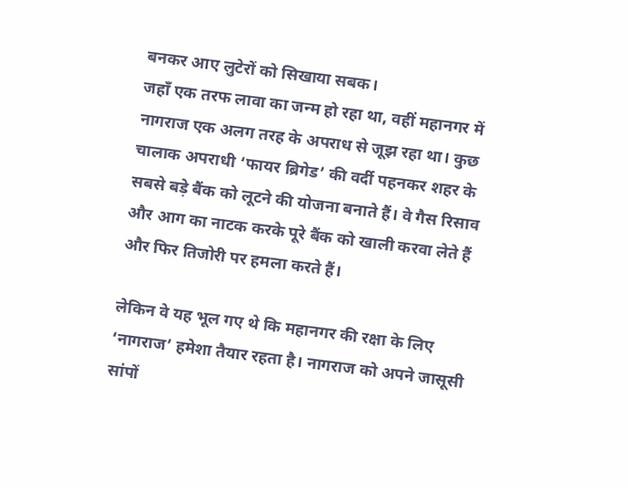बनकर आए लुटेरों को सिखाया सबक।
जहाँ एक तरफ लावा का जन्म हो रहा था, वहीं महानगर में नागराज एक अलग तरह के अपराध से जूझ रहा था। कुछ चालाक अपराधी ‘फायर ब्रिगेड’ की वर्दी पहनकर शहर के सबसे बड़े बैंक को लूटने की योजना बनाते हैं। वे गैस रिसाव और आग का नाटक करके पूरे बैंक को खाली करवा लेते हैं और फिर तिजोरी पर हमला करते हैं।

लेकिन वे यह भूल गए थे कि महानगर की रक्षा के लिए ‘नागराज’ हमेशा तैयार रहता है। नागराज को अपने जासूसी सांपों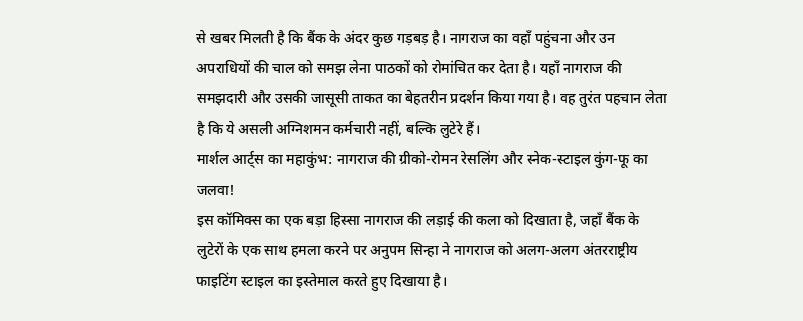से खबर मिलती है कि बैंक के अंदर कुछ गड़बड़ है। नागराज का वहाँ पहुंचना और उन अपराधियों की चाल को समझ लेना पाठकों को रोमांचित कर देता है। यहाँ नागराज की समझदारी और उसकी जासूसी ताकत का बेहतरीन प्रदर्शन किया गया है। वह तुरंत पहचान लेता है कि ये असली अग्निशमन कर्मचारी नहीं, बल्कि लुटेरे हैं।
मार्शल आर्ट्स का महाकुंभ: नागराज की ग्रीको-रोमन रेसलिंग और स्नेक-स्टाइल कुंग-फू का जलवा!
इस कॉमिक्स का एक बड़ा हिस्सा नागराज की लड़ाई की कला को दिखाता है, जहाँ बैंक के लुटेरों के एक साथ हमला करने पर अनुपम सिन्हा ने नागराज को अलग-अलग अंतरराष्ट्रीय फाइटिंग स्टाइल का इस्तेमाल करते हुए दिखाया है।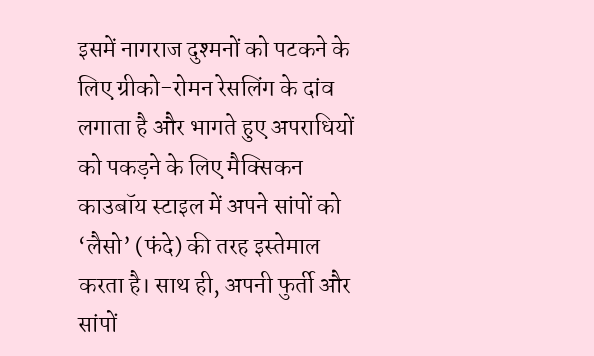इसमें नागराज दुश्मनों को पटकने के लिए ग्रीको-रोमन रेसलिंग के दांव लगाता है और भागते हुए अपराधियों को पकड़ने के लिए मैक्सिकन काउबॉय स्टाइल में अपने सांपों को ‘लैसो’ (फंदे) की तरह इस्तेमाल करता है। साथ ही, अपनी फुर्ती और सांपों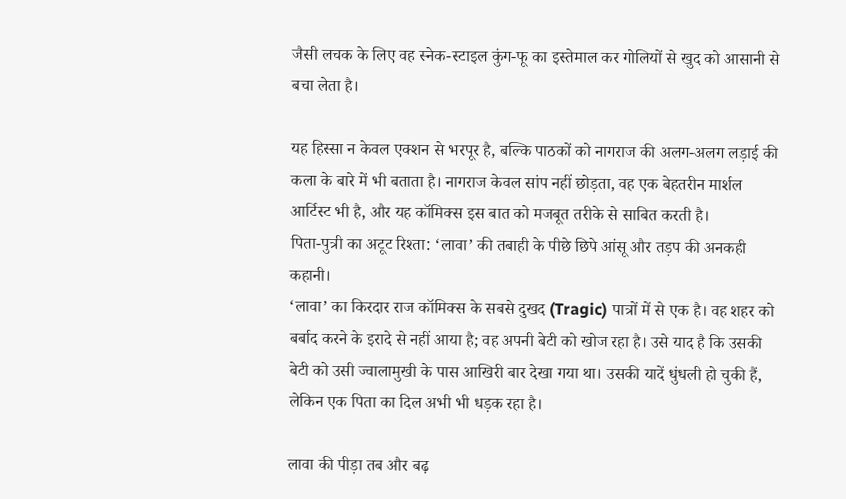जैसी लचक के लिए वह स्नेक-स्टाइल कुंग-फू का इस्तेमाल कर गोलियों से खुद को आसानी से बचा लेता है।

यह हिस्सा न केवल एक्शन से भरपूर है, बल्कि पाठकों को नागराज की अलग-अलग लड़ाई की कला के बारे में भी बताता है। नागराज केवल सांप नहीं छोड़ता, वह एक बेहतरीन मार्शल आर्टिस्ट भी है, और यह कॉमिक्स इस बात को मजबूत तरीके से साबित करती है।
पिता-पुत्री का अटूट रिश्ता: ‘लावा’ की तबाही के पीछे छिपे आंसू और तड़प की अनकही कहानी।
‘लावा’ का किरदार राज कॉमिक्स के सबसे दुखद (Tragic) पात्रों में से एक है। वह शहर को बर्बाद करने के इरादे से नहीं आया है; वह अपनी बेटी को खोज रहा है। उसे याद है कि उसकी बेटी को उसी ज्वालामुखी के पास आखिरी बार देखा गया था। उसकी यादें धुंधली हो चुकी हैं, लेकिन एक पिता का दिल अभी भी धड़क रहा है।

लावा की पीड़ा तब और बढ़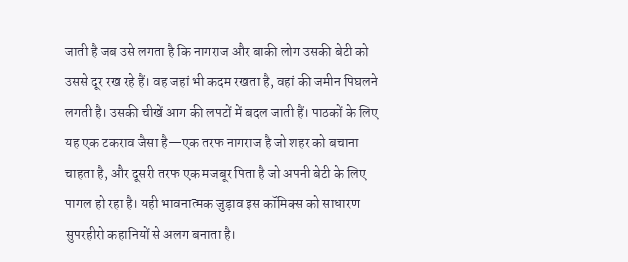जाती है जब उसे लगता है कि नागराज और बाकी लोग उसकी बेटी को उससे दूर रख रहे हैं। वह जहां भी कदम रखता है, वहां की जमीन पिघलने लगती है। उसकी चीखें आग की लपटों में बदल जाती हैं। पाठकों के लिए यह एक टकराव जैसा है—एक तरफ नागराज है जो शहर को बचाना चाहता है, और दूसरी तरफ एक मजबूर पिता है जो अपनी बेटी के लिए पागल हो रहा है। यही भावनात्मक जुड़ाव इस कॉमिक्स को साधारण सुपरहीरो कहानियों से अलग बनाता है।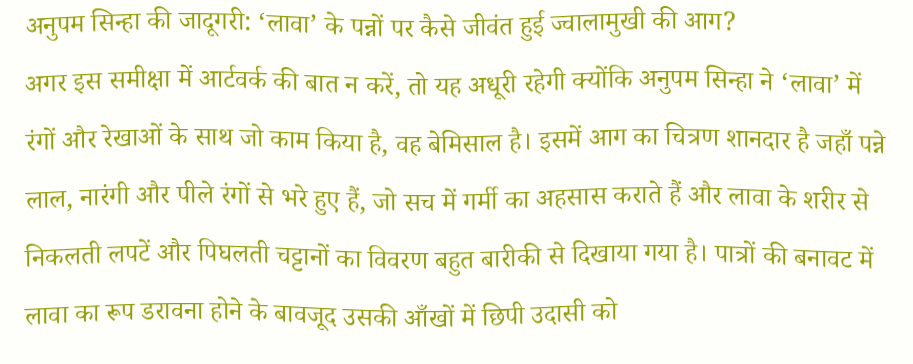अनुपम सिन्हा की जादूगरी: ‘लावा’ के पन्नों पर कैसे जीवंत हुई ज्वालामुखी की आग?
अगर इस समीक्षा में आर्टवर्क की बात न करें, तो यह अधूरी रहेगी क्योंकि अनुपम सिन्हा ने ‘लावा’ में रंगों और रेखाओं के साथ जो काम किया है, वह बेमिसाल है। इसमें आग का चित्रण शानदार है जहाँ पन्ने लाल, नारंगी और पीले रंगों से भरे हुए हैं, जो सच में गर्मी का अहसास कराते हैं और लावा के शरीर से निकलती लपटें और पिघलती चट्टानों का विवरण बहुत बारीकी से दिखाया गया है। पात्रों की बनावट में लावा का रूप डरावना होने के बावजूद उसकी आँखों में छिपी उदासी को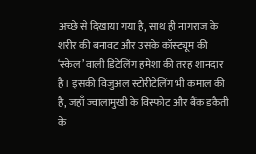अच्छे से दिखाया गया है, साथ ही नागराज के शरीर की बनावट और उसके कॉस्ट्यूम की ‘स्केल’ वाली डिटेलिंग हमेशा की तरह शानदार है। इसकी विजुअल स्टोरीटेलिंग भी कमाल की है, जहाँ ज्वालामुखी के विस्फोट और बैंक डकैती के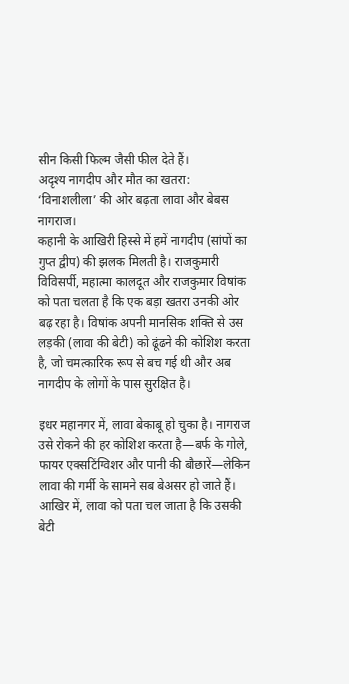सीन किसी फिल्म जैसी फील देते हैं।
अदृश्य नागदीप और मौत का खतरा: ‘विनाशलीला’ की ओर बढ़ता लावा और बेबस नागराज।
कहानी के आखिरी हिस्से में हमें नागदीप (सांपों का गुप्त द्वीप) की झलक मिलती है। राजकुमारी विविसर्पी, महात्मा कालदूत और राजकुमार विषांक को पता चलता है कि एक बड़ा खतरा उनकी ओर बढ़ रहा है। विषांक अपनी मानसिक शक्ति से उस लड़की (लावा की बेटी) को ढूंढने की कोशिश करता है, जो चमत्कारिक रूप से बच गई थी और अब नागदीप के लोगों के पास सुरक्षित है।

इधर महानगर में, लावा बेकाबू हो चुका है। नागराज उसे रोकने की हर कोशिश करता है—बर्फ के गोले, फायर एक्सटिंग्विशर और पानी की बौछारें—लेकिन लावा की गर्मी के सामने सब बेअसर हो जाते हैं। आखिर में, लावा को पता चल जाता है कि उसकी बेटी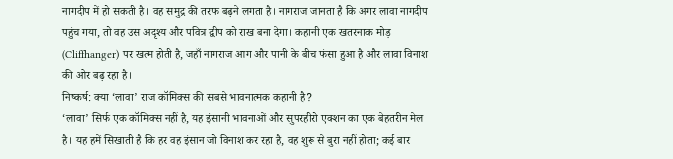नागदीप में हो सकती है। वह समुद्र की तरफ बढ़ने लगता है। नागराज जानता है कि अगर लावा नागदीप पहुंच गया, तो वह उस अदृश्य और पवित्र द्वीप को राख बना देगा। कहानी एक खतरनाक मोड़ (Cliffhanger) पर खत्म होती है, जहाँ नागराज आग और पानी के बीच फंसा हुआ है और लावा विनाश की ओर बढ़ रहा है।
निष्कर्ष: क्या ‘लावा’ राज कॉमिक्स की सबसे भावनात्मक कहानी है?
‘लावा’ सिर्फ एक कॉमिक्स नहीं है, यह इंसानी भावनाओं और सुपरहीरो एक्शन का एक बेहतरीन मेल है। यह हमें सिखाती है कि हर वह इंसान जो विनाश कर रहा है, वह शुरू से बुरा नहीं होता; कई बार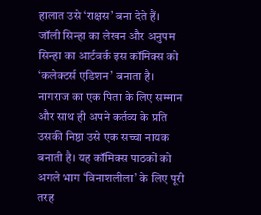हालात उसे ‘राक्षस’ बना देते हैं।
जॉली सिन्हा का लेखन और अनुपम सिन्हा का आर्टवर्क इस कॉमिक्स को ‘कलेक्टर्स एडिशन’ बनाता है। नागराज का एक पिता के लिए सम्मान और साथ ही अपने कर्तव्य के प्रति उसकी निष्ठा उसे एक सच्चा नायक बनाती है। यह कॉमिक्स पाठकों को अगले भाग ‘विनाशलीला’ के लिए पूरी तरह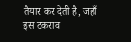तैयार कर देती है, जहाँ इस टकराव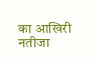का आखिरी नतीजा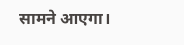सामने आएगा।